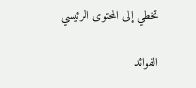تخطي إلى المحتوى الرئيسي

الفوائد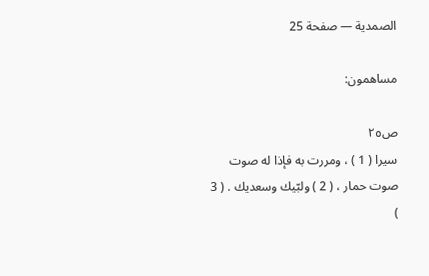الصمدية — صفحة 25

مساهمون:

ص٢٥
سيرا ( 1 ) ، ومررت به فإذا له صوت صوت حمار ، ( 2 ) ولبّيك وسعديك . ( 3 )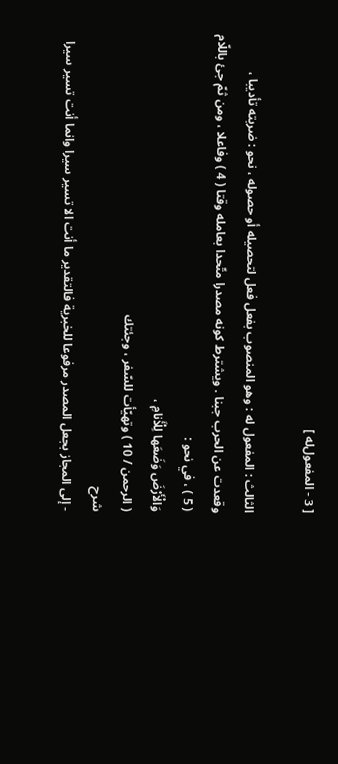[ 3 - المفعول‌له ]

الثالث : المفعول له : وهو المنصوب بفعل فعل لتحصيله أو حصوله ، نحو : ضربته تأديبا ، وقعدت عن الحرب جبنا . ويشترط كونه مصدرا متّحدا بعامله وقتا ( 4 ) وفاعلا ، ومن ثمّ جئ باللّام ( 5 ) ، في نحو :
وَالْأَرْضَ وَضَعَها لِلْأَنامِ ،
( الرحمن / 10 ) وتهيّأت للسّفر ، وجئتك
شرح
- إلى المجاز بجعل المصدر مرفوعا للخبرية فالتقدير ما أنت الا تسير سيرا وانما أنت تسير سيرا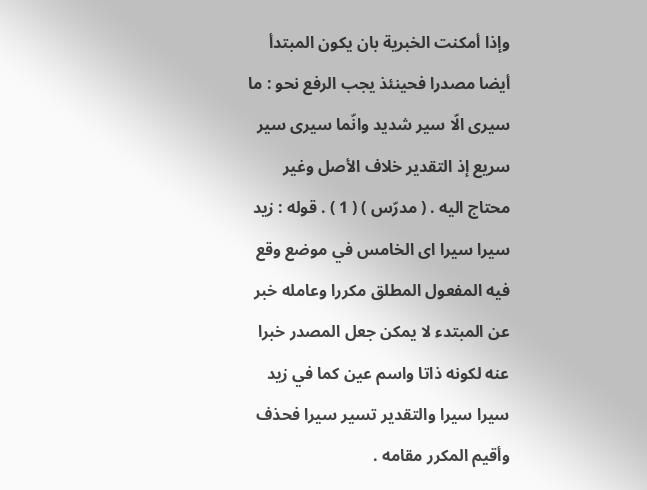وإذا أمكنت الخبرية بان يكون المبتدأ أيضا مصدرا فحينئذ يجب الرفع نحو : ما سيرى الّا سير شديد وانّما سيرى سير سريع إذ التقدير خلاف الأصل وغير محتاج اليه . ( مدرّس ) ( 1 ) . قوله : زيد سيرا سيرا اى الخامس في موضع وقع فيه المفعول المطلق مكررا وعامله خبر عن المبتدء لا يمكن جعل المصدر خبرا عنه لكونه ذاتا واسم عين كما في زيد سيرا سيرا والتقدير تسير سيرا فحذف وأقيم المكرر مقامه .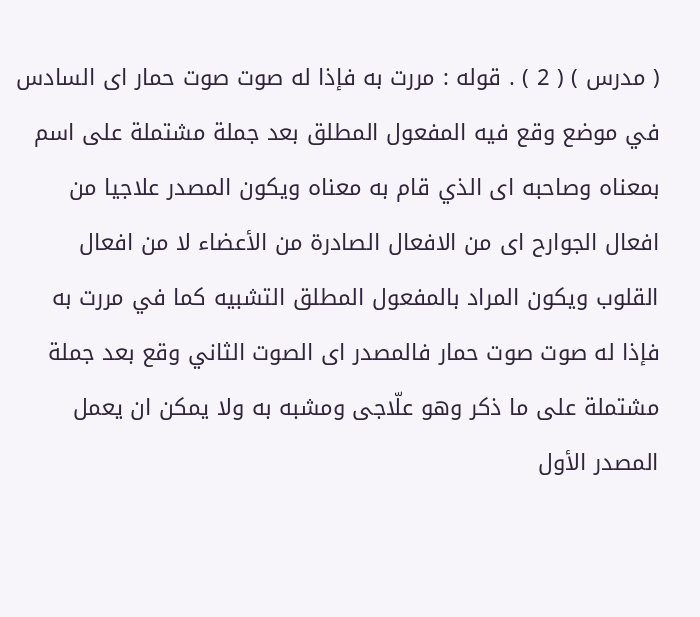( مدرس ) ( 2 ) . قوله : مررت به فإذا له صوت صوت حمار اى السادس في موضع وقع فيه المفعول المطلق بعد جملة مشتملة على اسم بمعناه وصاحبه اى الذي قام به معناه ويكون المصدر علاجيا من افعال الجوارح اى من الافعال الصادرة من الأعضاء لا من افعال القلوب ويكون المراد بالمفعول المطلق التشبيه كما في مررت به فإذا له صوت صوت حمار فالمصدر اى الصوت الثاني وقع بعد جملة مشتملة على ما ذكر وهو علّاجى ومشبه به ولا يمكن ان يعمل المصدر الأول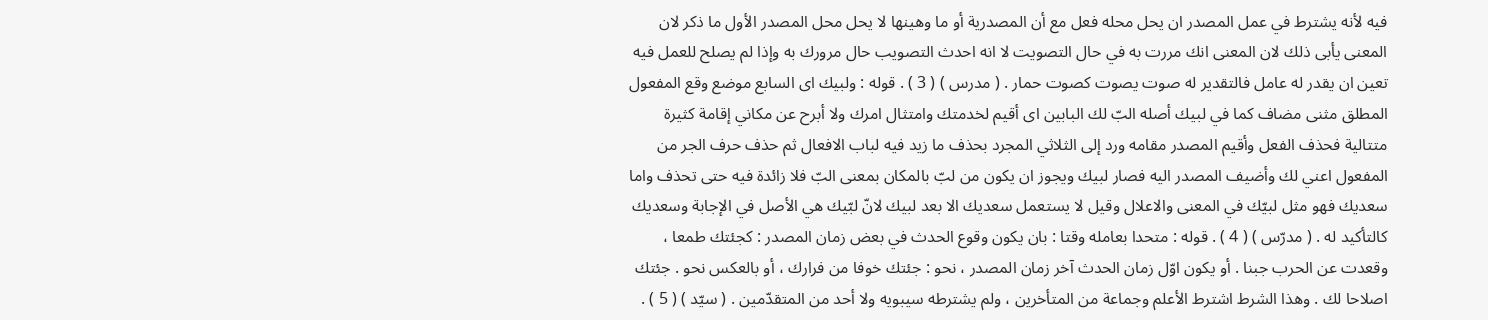فيه لأنه يشترط في عمل المصدر ان يحل محله فعل مع أن المصدرية أو ما وهينها لا يحل محل المصدر الأول ما ذكر لان المعنى يأبى ذلك لان المعنى انك مررت به في حال التصويت لا انه احدث التصويب حال مرورك به وإذا لم يصلح للعمل فيه تعين ان يقدر له عامل فالتقدير له صوت يصوت كصوت حمار . ( مدرس ) ( 3 ) . قوله : ولبيك اى السابع موضع وقع المفعول المطلق مثنى مضاف كما في لبيك أصله البّ لك البابين اى أقيم لخدمتك وامتثال امرك ولا أبرح عن مكاني إقامة كثيرة متتالية فحذف الفعل وأقيم المصدر مقامه ورد إلى الثلاثي المجرد بحذف ما زيد فيه لباب الافعال ثم حذف حرف الجر من المفعول اعني لك وأضيف المصدر اليه فصار لبيك ويجوز ان يكون من لبّ بالمكان بمعنى البّ فلا زائدة فيه حتى تحذف واما سعديك فهو مثل لبيّك في المعنى والاعلال وقيل لا يستعمل سعديك الا بعد لبيك لانّ لبّيك هي الأصل في الإجابة وسعديك كالتأكيد له . ( مدرّس ) ( 4 ) . قوله : متحدا بعامله وقتا : بان يكون وقوع الحدث في بعض زمان المصدر : كجئتك طمعا ، وقعدت عن الحرب جبنا . أو يكون اوّل زمان الحدث آخر زمان المصدر ، نحو : جئتك خوفا من فرارك ، أو بالعكس نحو . جئتك اصلاحا لك . وهذا الشرط اشترط الأعلم وجماعة من المتأخرين ، ولم يشترطه سيبويه ولا أحد من المتقدّمين . ( سيّد ) ( 5 ) .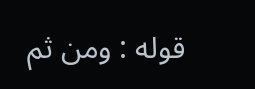قوله : ومن ثم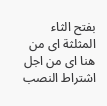بفتح الثاء المثلثة اى من هنا اى من اجل اشتراط النصب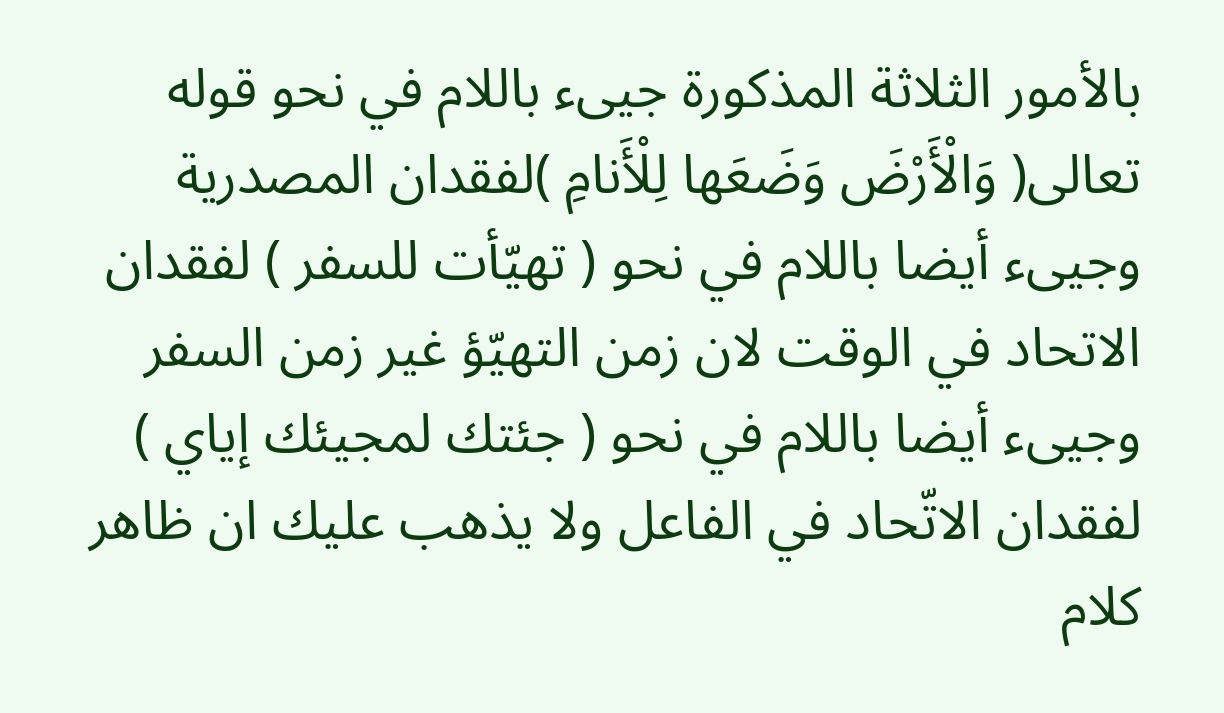بالأمور الثلاثة المذكورة جيىء باللام في نحو قوله تعالى( وَالْأَرْضَ وَضَعَها لِلْأَنامِ )لفقدان المصدرية وجيىء أيضا باللام في نحو ( تهيّأت للسفر ) لفقدان الاتحاد في الوقت لان زمن التهيّؤ غير زمن السفر وجيىء أيضا باللام في نحو ( جئتك لمجيئك إياي ) لفقدان الاتّحاد في الفاعل ولا يذهب عليك ان ظاهر كلام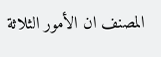المصنف ان الأمور الثلاثة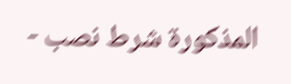المذكورة شرط نصب -